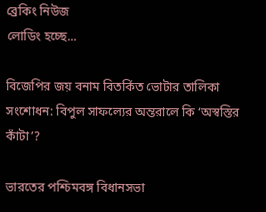ব্রেকিং নিউজ
লোডিং হচ্ছে...

বিজেপির জয় বনাম বিতর্কিত ভোটার তালিকা সংশোধন: বিপুল সাফল্যের অন্তরালে কি ‘অস্বস্তির কাঁটা’?

ভারতের পশ্চিমবঙ্গ বিধানসভা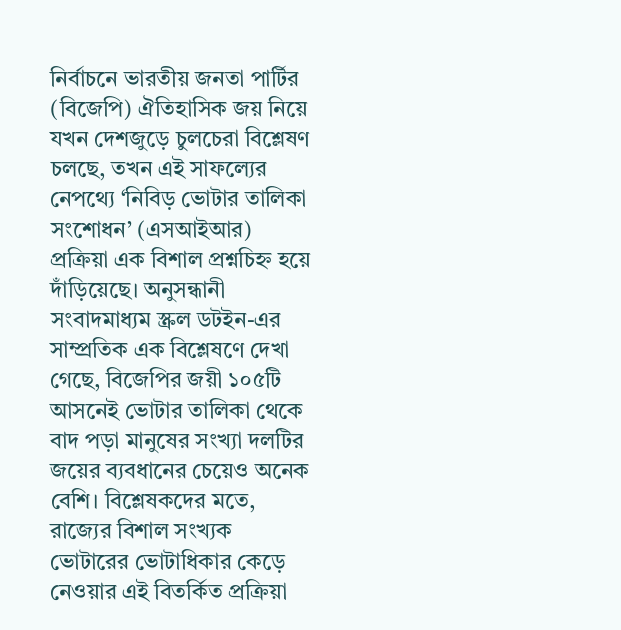নির্বাচনে ভারতীয় জনতা পার্টির (বিজেপি) ঐতিহাসিক জয় নিয়ে যখন দেশজুড়ে চুলচেরা বিশ্লেষণ চলছে, তখন এই সাফল্যের নেপথ্যে ‘নিবিড় ভোটার তালিকা সংশোধন’ (এসআইআর) প্রক্রিয়া এক বিশাল প্রশ্নচিহ্ন হয়ে দাঁড়িয়েছে। অনুসন্ধানী সংবাদমাধ্যম স্ক্রল ডটইন-এর সাম্প্রতিক এক বিশ্লেষণে দেখা গেছে, বিজেপির জয়ী ১০৫টি আসনেই ভোটার তালিকা থেকে বাদ পড়া মানুষের সংখ্যা দলটির জয়ের ব্যবধানের চেয়েও অনেক বেশি। বিশ্লেষকদের মতে, রাজ্যের বিশাল সংখ্যক ভোটারের ভোটাধিকার কেড়ে নেওয়ার এই বিতর্কিত প্রক্রিয়া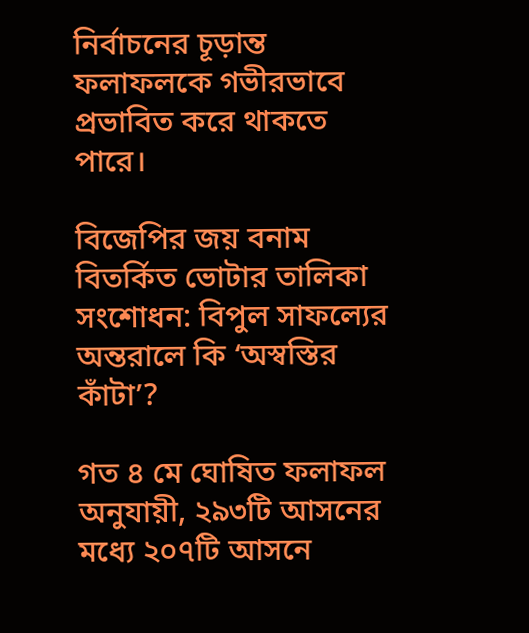নির্বাচনের চূড়ান্ত ফলাফলকে গভীরভাবে প্রভাবিত করে থাকতে পারে।

বিজেপির জয় বনাম বিতর্কিত ভোটার তালিকা সংশোধন: বিপুল সাফল্যের অন্তরালে কি ‘অস্বস্তির কাঁটা’?

গত ৪ মে ঘোষিত ফলাফল অনুযায়ী, ২৯৩টি আসনের মধ্যে ২০৭টি আসনে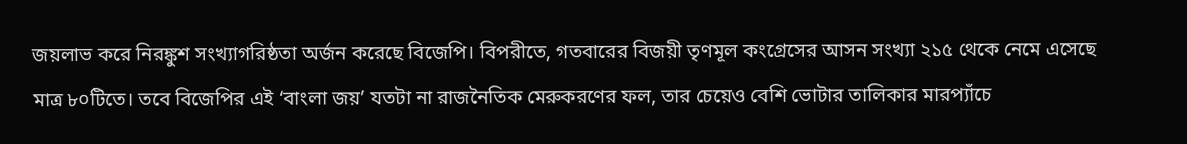জয়লাভ করে নিরঙ্কুশ সংখ্যাগরিষ্ঠতা অর্জন করেছে বিজেপি। বিপরীতে, গতবারের বিজয়ী তৃণমূল কংগ্রেসের আসন সংখ্যা ২১৫ থেকে নেমে এসেছে মাত্র ৮০টিতে। তবে বিজেপির এই ‘বাংলা জয়’ যতটা না রাজনৈতিক মেরুকরণের ফল, তার চেয়েও বেশি ভোটার তালিকার মারপ্যাঁচে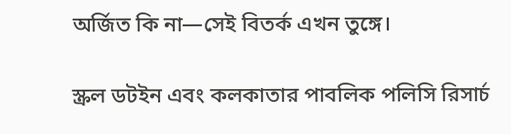অর্জিত কি না—সেই বিতর্ক এখন তুঙ্গে।

স্ক্রল ডটইন এবং কলকাতার পাবলিক পলিসি রিসার্চ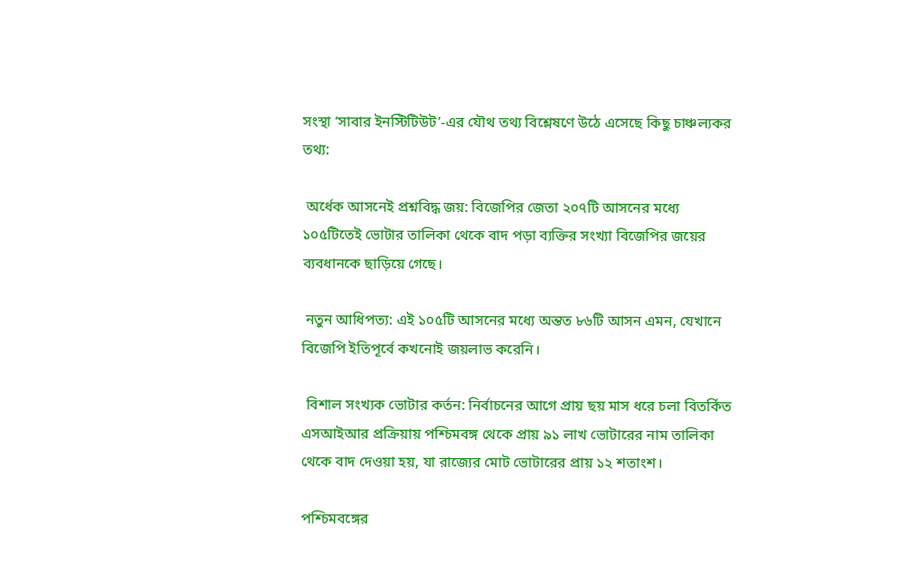সংস্থা ‘সাবার ইনস্টিটিউট’-এর যৌথ তথ্য বিশ্লেষণে উঠে এসেছে কিছু চাঞ্চল্যকর তথ্য:

 অর্ধেক আসনেই প্রশ্নবিদ্ধ জয়: বিজেপির জেতা ২০৭টি আসনের মধ্যে ১০৫টিতেই ভোটার তালিকা থেকে বাদ পড়া ব্যক্তির সংখ্যা বিজেপির জয়ের ব্যবধানকে ছাড়িয়ে গেছে।

 নতুন আধিপত্য: এই ১০৫টি আসনের মধ্যে অন্তত ৮৬টি আসন এমন, যেখানে বিজেপি ইতিপূর্বে কখনোই জয়লাভ করেনি।

 বিশাল সংখ্যক ভোটার কর্তন: নির্বাচনের আগে প্রায় ছয় মাস ধরে চলা বিতর্কিত এসআইআর প্রক্রিয়ায় পশ্চিমবঙ্গ থেকে প্রায় ৯১ লাখ ভোটারের নাম তালিকা থেকে বাদ দেওয়া হয়, যা রাজ্যের মোট ভোটারের প্রায় ১২ শতাংশ।

পশ্চিমবঙ্গের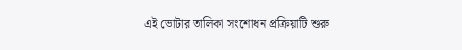এই ভোটার তালিকা সংশোধন প্রক্রিয়াটি শুরু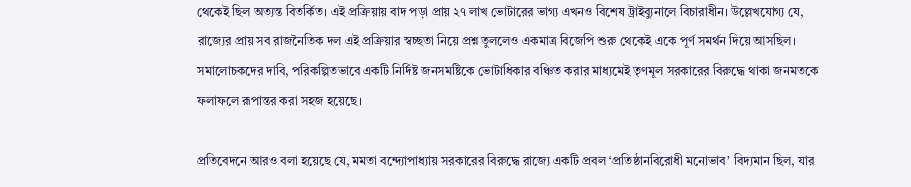থেকেই ছিল অত্যন্ত বিতর্কিত। এই প্রক্রিয়ায় বাদ পড়া প্রায় ২৭ লাখ ভোটারের ভাগ্য এখনও বিশেষ ট্রাইব্যুনালে বিচারাধীন। উল্লেখযোগ্য যে, রাজ্যের প্রায় সব রাজনৈতিক দল এই প্রক্রিয়ার স্বচ্ছতা নিয়ে প্রশ্ন তুললেও একমাত্র বিজেপি শুরু থেকেই একে পূর্ণ সমর্থন দিয়ে আসছিল। সমালোচকদের দাবি, পরিকল্পিতভাবে একটি নির্দিষ্ট জনসমষ্টিকে ভোটাধিকার বঞ্চিত করার মাধ্যমেই তৃণমূল সরকারের বিরুদ্ধে থাকা জনমতকে ফলাফলে রূপান্তর করা সহজ হয়েছে।

প্রতিবেদনে আরও বলা হয়েছে যে, মমতা বন্দ্যোপাধ্যায় সরকারের বিরুদ্ধে রাজ্যে একটি প্রবল ‘প্রতিষ্ঠানবিরোধী মনোভাব’ বিদ্যমান ছিল, যার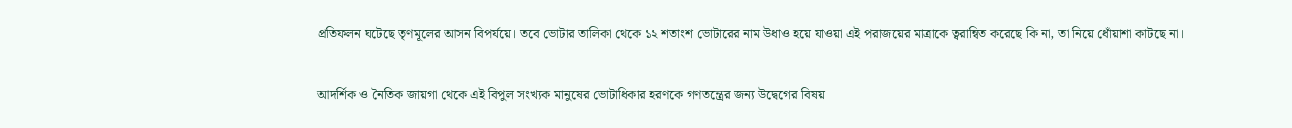প্রতিফলন ঘটেছে তৃণমূলের আসন বিপর্যয়ে। তবে ভোটার তালিকা থেকে ১২ শতাংশ ভোটারের নাম উধাও হয়ে যাওয়া এই পরাজয়ের মাত্রাকে ত্বরান্বিত করেছে কি না, তা নিয়ে ধোঁয়াশা কাটছে না।

আদর্শিক ও নৈতিক জায়গা থেকে এই বিপুল সংখ্যক মানুষের ভোটাধিকার হরণকে গণতন্ত্রের জন্য উদ্বেগের বিষয়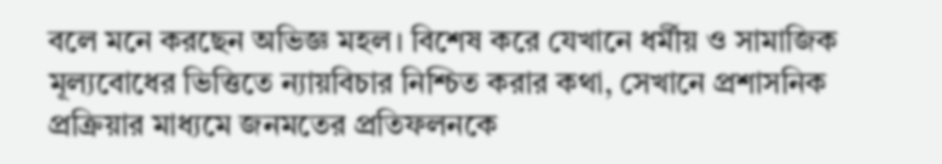বলে মনে করছেন অভিজ্ঞ মহল। বিশেষ করে যেখানে ধর্মীয় ও সামাজিক মূল্যবোধের ভিত্তিতে ন্যায়বিচার নিশ্চিত করার কথা, সেখানে প্রশাসনিক প্রক্রিয়ার মাধ্যমে জনমতের প্রতিফলনকে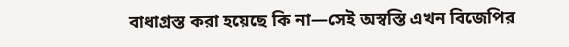বাধাগ্রস্ত করা হয়েছে কি না—সেই অস্বস্তি এখন বিজেপির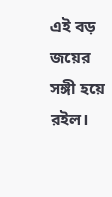এই বড় জয়ের সঙ্গী হয়ে রইল।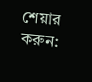শেয়ার করুন: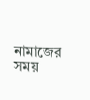নামাজের সময়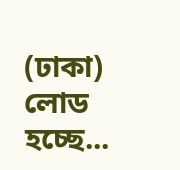(ঢাকা)
লোড হচ্ছে...